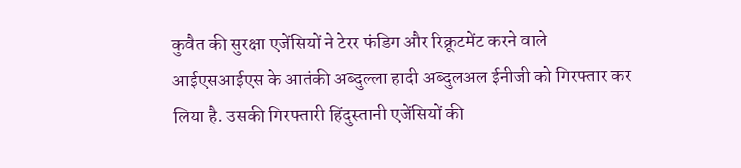कुवैत की सुरक्षा एजेंसियों ने टेरर फंडिग और रिक्रूटमेंट करने वाले आईएसआईएस के आतंकी अब्दुल्ला हादी अब्दुलअल ईनीजी को गिरफ्तार कर लिया है. उसकी गिरफ्तारी हिंदुस्तानी एजेंसियों की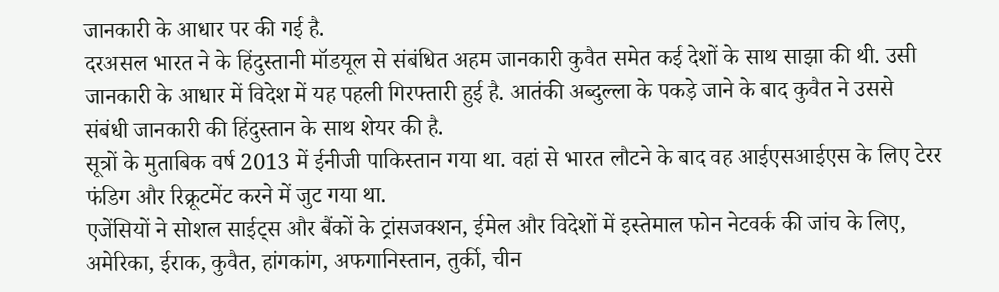जानकारी के आधार पर की गई है.
दरअसल भारत ने के हिंदुस्तानी मॉडयूल से संबंधित अहम जानकारी कुवैत समेत कई देशों के साथ साझा की थी. उसी जानकारी के आधार में विदेश में यह पहली गिरफ्तारी हुई है. आतंकी अब्दुल्ला के पकड़े जाने के बाद कुवैत ने उससे संबंधी जानकारी की हिंदुस्तान के साथ शेयर की है.
सूत्रों के मुताबिक वर्ष 2013 में ईनीजी पाकिस्तान गया था. वहां से भारत लौटने के बाद वह आईएसआईएस के लिए टेरर फंडिग और रिक्रूटमेंट करने में जुट गया था.
एजेंसियों ने सोशल साईट्स और बैंकों के ट्रांसजक्शन, ईमेल और विदेशों में इस्तेमाल फोन नेटवर्क की जांच के लिए, अमेरिका, ईराक, कुवैत, हांगकांग, अफगानिस्तान, तुर्की, चीन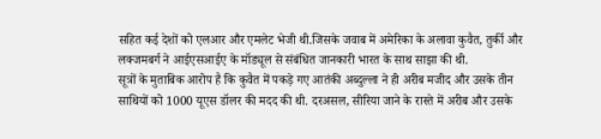सहित कई देशों को एलआर और एमलेट भेजी थी.जिसके जवाब में अमेरिका के अलावा कुवैत, तुर्की और लक्जमबर्ग ने आईएसआईए के मॉड्यूल से संबंधित जानकारी भारत के साथ साझा की थी.
सूत्रों के मुताबिक आरोप है कि कुवैत में पकड़े गए आतंकी अब्दुल्ला ने ही अरीब मजीद और उसके तीन साथियों को 1000 यूएस डॉलर की मदद की थी. दरअसल, सीरिया जाने के रास्ते में अरीब और उसके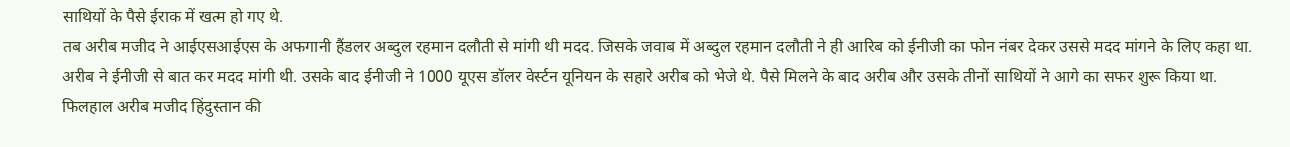साथियों के पैसे ईराक में खत्म हो गए थे.
तब अरीब मजीद ने आईएसआईएस के अफगानी हैंडलर अब्दुल रहमान दलौती से मांगी थी मदद. जिसके जवाब में अब्दुल रहमान दलौती ने ही आरिब को ईनीजी का फोन नंबर देकर उससे मदद मांगने के लिए कहा था.
अरीब ने ईनीजी से बात कर मदद मांगी थी. उसके बाद ईनीजी ने 1000 यूएस डॉलर वेर्स्टन यूनियन के सहारे अरीब को भेजे थे. पैसे मिलने के बाद अरीब और उसके तीनों साथियों ने आगे का सफर शुरू किया था.
फिलहाल अरीब मजीद हिंदुस्तान की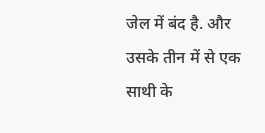जेल में बंद है. और उसके तीन में से एक साथी के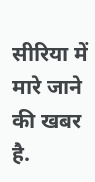सीरिया में मारे जाने की खबर है.